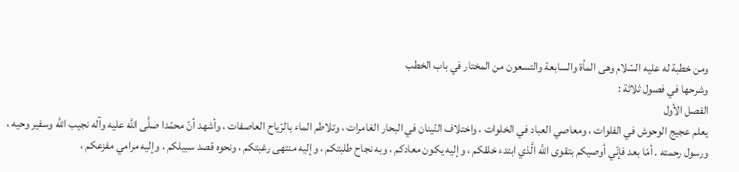ومن خطبة له عليه السّلام وهى المأة والسابعة والتسعون من المختار في باب الخطب
وشرحها في فصول ثلاثة :
الفصل الأول
يعلم عجيج الوحوش في الفلوات ، ومعاصي العباد في الخلوات ، واختلاف النّينان في البحار الغامرات ، وتلاطم الماء بالرّياح العاصفات ، وأشهد أنّ محمّدا صلَّى اللَّه عليه وآله نجيب اللَّه وسفير وحيه ، ورسول رحمته . أمّا بعد فإنّي أوصيكم بتقوى اللَّه الَّذي ابتدء خلقكم ، وإليه يكون معادكم ، وبه نجاح طلبتكم ، وإليه منتهى رغبتكم ، ونحوه قصد سبيلكم ، وإليه مرامي مفزعكم ،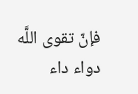فإنّ تقوى اللَّه دواء داء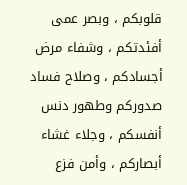قلوبكم ، وبصر عمى أفئدتكم ، وشفاء مرض أجسادكم ، وصلاح فساد صدوركم وطهور دنس أنفسكم ، وجلاء غشاء أبصاركم ، وأمن فزع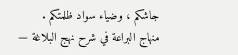جاشكم ، وضياء سواد ظلمتكم .
منهاج البراعة في شرح نهج البلاغة —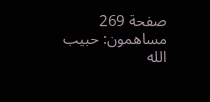صفحة 269
مساهمون: حبيب الله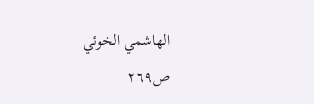الهاشمي الخوئي
ص٢٦٩